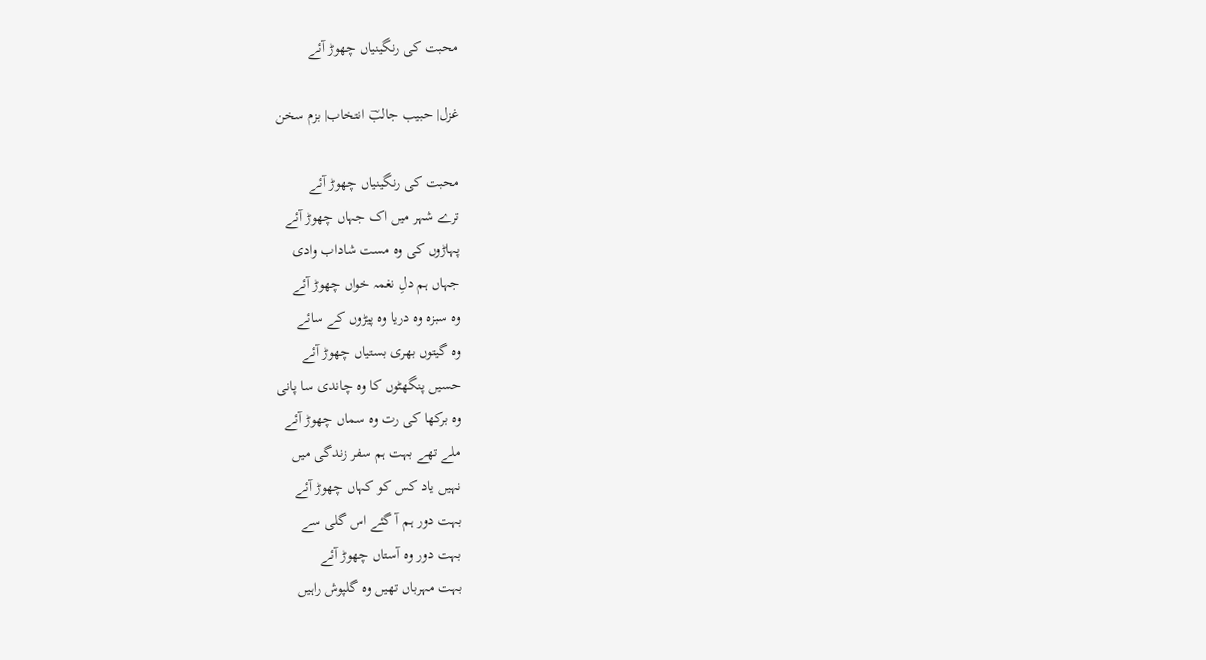محبت کی رنگینیاں چھوڑ آئے

غزل| حبیب جالبؔ انتخاب| بزم سخن

محبت کی رنگینیاں چھوڑ آئے
ترے شہر میں اک جہاں چھوڑ آئے
پہاڑوں کی وہ مست شاداب وادی
جہاں ہم دلِ نغمہ خواں چھوڑ آئے
وہ سبزہ وہ دریا وہ پیڑوں کے سائے
وہ گیتوں بھری بستیاں چھوڑ آئے
حسیں پنگھٹوں کا وہ چاندی سا پانی
وہ برکھا کی رت وہ سماں چھوڑ آئے
ملے تھے بہت ہم سفر زندگی میں
نہیں یاد کس کو کہاں چھوڑ آئے
بہت دور ہم آ گئے اس گلی سے
بہت دور وہ آستاں چھوڑ آئے
بہت مہرباں تھیں وہ گلپوش راہیں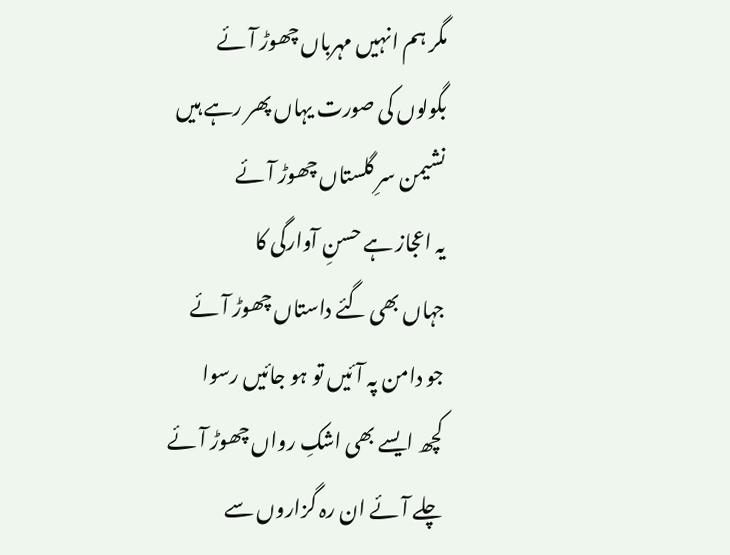مگر ہم انہیں مہرباں چھوڑ آئے
بگولوں کی صورت یہاں پھر رہے ہیں
نشیمن سرِ گلستاں چھوڑ آئے
یہ اعجاز ہے حسنِ آوارگی کا
جہاں بھی گئے داستاں چھوڑ آئے
جو دامن پہ آئیں تو ہو جائیں رسوا
کچھ ایسے بھی اشکِ رواں چھوڑ آئے
چلے آئے ان رہ گزاروں سے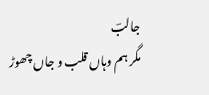جالبؔ
مگر ہم وہاں قلب و جاں چھوڑ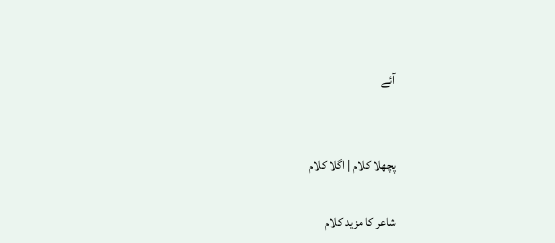آئے


پچھلا کلام | اگلا کلام

شاعر کا مزید کلام